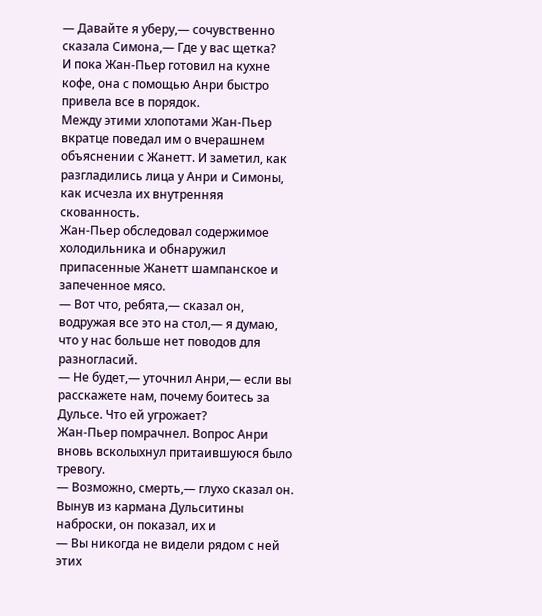— Давайте я уберу,— сочувственно сказала Симона,— Где у вас щетка?
И пока Жан-Пьер готовил на кухне кофе, она с помощью Анри быстро привела все в порядок.
Между этими хлопотами Жан-Пьер вкратце поведал им о вчерашнем объяснении с Жанетт. И заметил, как разгладились лица у Анри и Симоны, как исчезла их внутренняя скованность.
Жан-Пьер обследовал содержимое холодильника и обнаружил припасенные Жанетт шампанское и запеченное мясо.
— Вот что, ребята,— сказал он, водружая все это на стол,— я думаю, что у нас больше нет поводов для разногласий.
— Не будет,— уточнил Анри,— если вы расскажете нам, почему боитесь за Дульсе. Что ей угрожает?
Жан-Пьер помрачнел. Вопрос Анри вновь всколыхнул притаившуюся было тревогу.
— Возможно, смерть,— глухо сказал он.
Вынув из кармана Дульситины наброски, он показал, их и
— Вы никогда не видели рядом с ней этих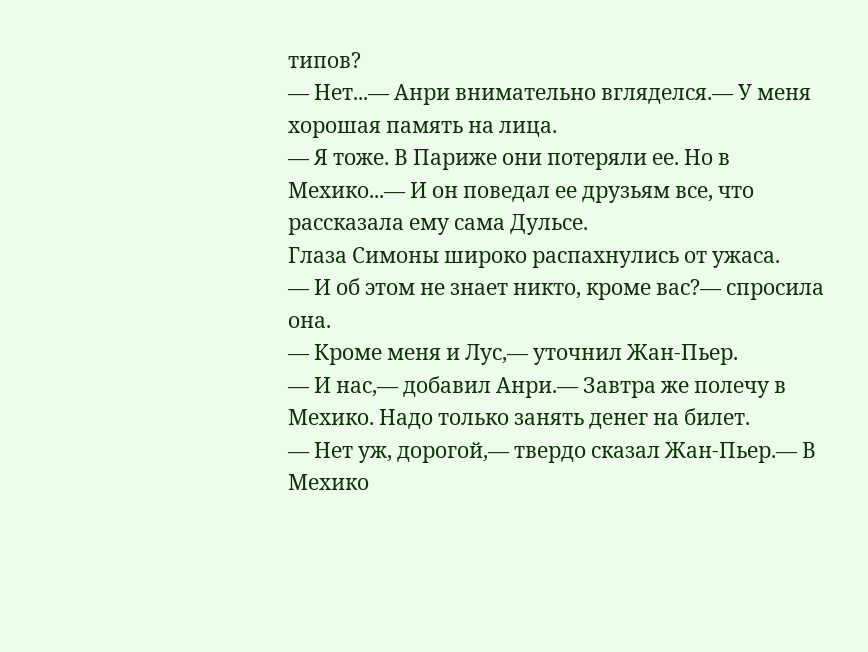типов?
— Нет...— Анри внимательно вгляделся.— У меня хорошая память на лица.
— Я тоже. В Париже они потеряли ее. Но в Мехико...— И он поведал ее друзьям все, что рассказала ему сама Дульсе.
Глаза Симоны широко распахнулись от ужаса.
— И об этом не знает никто, кроме вас?— спросила она.
— Кроме меня и Лус,— уточнил Жан-Пьер.
— И нас,— добавил Анри.— Завтра же полечу в Мехико. Надо только занять денег на билет.
— Нет уж, дорогой,— твердо сказал Жан-Пьер.— В Мехико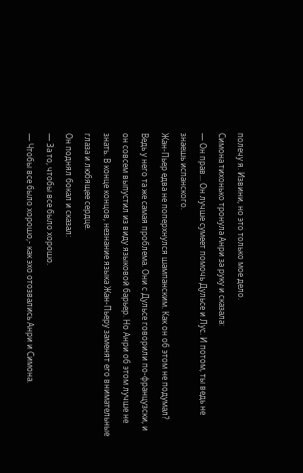полечу я. Извини, но это только мое дело.
Симона тихонько тронула Анри за руку и сказала:
— Он прав... Он лучше сумеет помочь Дульсе и Лус. И потом, ты ведь не знаешь испанского.
Жан-Пьер едва не поперхнулся шампанским. Как он об этом не подумал? Ведь у него та же самая проблема. Они с Дульсе говорили по-французски, и он совсем выпустил из виду языковой барьер. Но Анри об этом лучше не знать. В конце концов, незнание языка Жан-Пьеру заменят его внимательные глаза и любящее сердце.
Он поднял бокал и сказал:
— За то, чтобы все было хорошо.
— Чтобы все было хорошо,- как эхо отозвались Анри и Симона.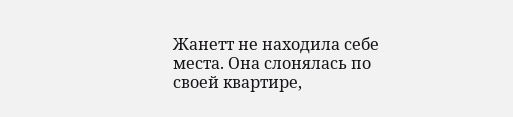Жанетт не находила себе места. Она слонялась по своей квартире,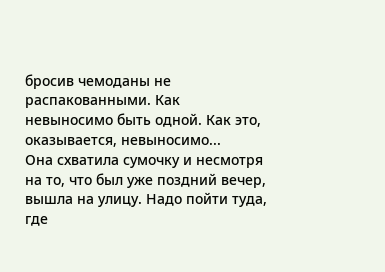бросив чемоданы не распакованными. Как невыносимо быть одной. Как это, оказывается, невыносимо...
Она схватила сумочку и несмотря на то, что был уже поздний вечер, вышла на улицу. Надо пойти туда, где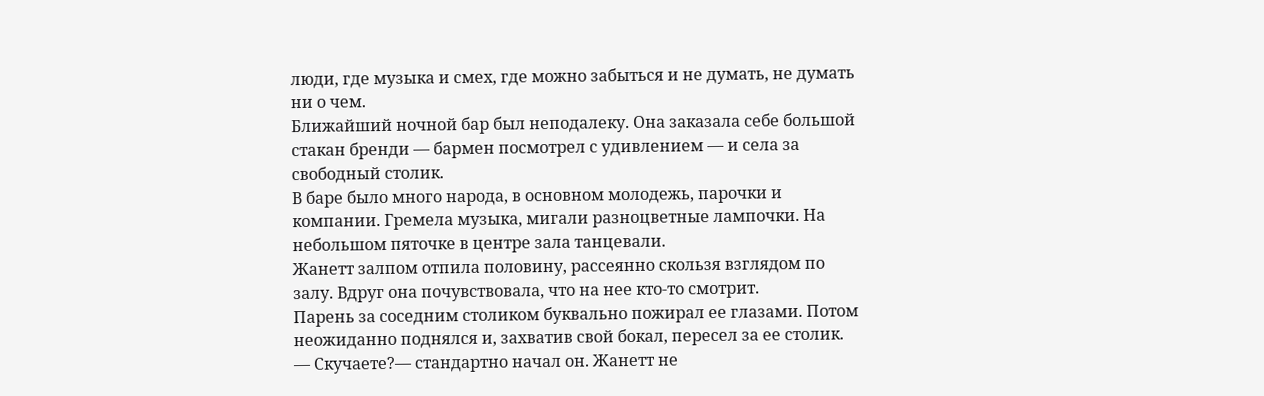люди, где музыка и смех, где можно забыться и не думать, не думать ни о чем.
Ближайший ночной бар был неподалеку. Она заказала себе большой стакан бренди — бармен посмотрел с удивлением — и села за свободный столик.
В баре было много народа, в основном молодежь, парочки и компании. Гремела музыка, мигали разноцветные лампочки. На небольшом пяточке в центре зала танцевали.
Жанетт залпом отпила половину, рассеянно скользя взглядом по залу. Вдруг она почувствовала, что на нее кто-то смотрит.
Парень за соседним столиком буквально пожирал ее глазами. Потом неожиданно поднялся и, захватив свой бокал, пересел за ее столик.
— Скучаете?— стандартно начал он. Жанетт не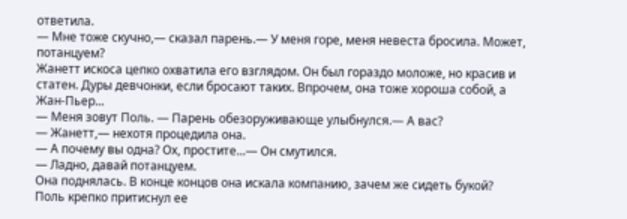ответила.
— Мне тоже скучно,— сказал парень.— У меня горе, меня невеста бросила. Может, потанцуем?
Жанетт искоса цепко охватила его взглядом. Он был гораздо моложе, но красив и статен. Дуры девчонки, если бросают таких. Впрочем, она тоже хороша собой, а Жан-Пьер...
— Меня зовут Поль. — Парень обезоруживающе улыбнулся.— А вас?
— Жанетт,— нехотя процедила она.
— А почему вы одна? Ох, простите...— Он смутился.
— Ладно, давай потанцуем.
Она поднялась. В конце концов она искала компанию, зачем же сидеть букой?
Поль крепко притиснул ее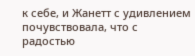к себе, и Жанетт с удивлением почувствовала, что с радостью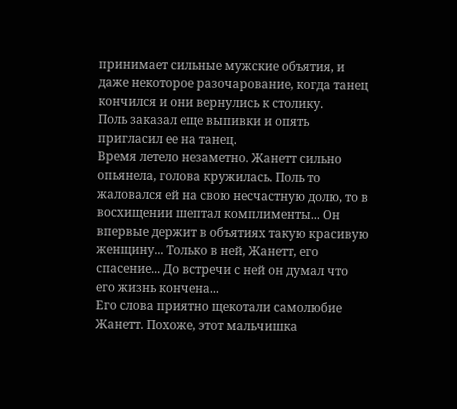принимает сильные мужские объятия, и даже некоторое разочарование, когда танец кончился и они вернулись к столику.
Поль заказал еще выпивки и опять пригласил ее на танец.
Время летело незаметно. Жанетт сильно опьянела, голова кружилась. Поль то жаловался ей на свою несчастную долю, то в восхищении шептал комплименты... Он впервые держит в объятиях такую красивую женщину... Только в ней, Жанетт, его спасение... До встречи с ней он думал что его жизнь кончена...
Его слова приятно щекотали самолюбие Жанетт. Похоже, этот мальчишка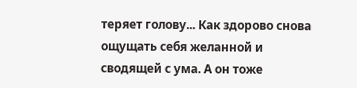теряет голову... Как здорово снова ощущать себя желанной и сводящей с ума. А он тоже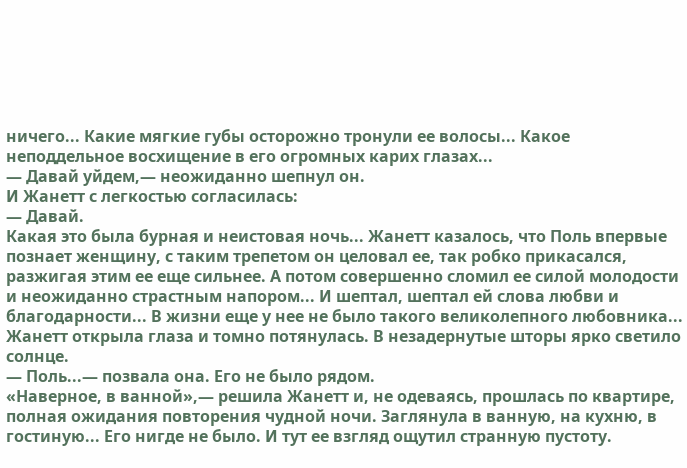ничего... Какие мягкие губы осторожно тронули ее волосы... Какое неподдельное восхищение в его огромных карих глазах...
— Давай уйдем,— неожиданно шепнул он.
И Жанетт с легкостью согласилась:
— Давай.
Какая это была бурная и неистовая ночь... Жанетт казалось, что Поль впервые познает женщину, с таким трепетом он целовал ее, так робко прикасался, разжигая этим ее еще сильнее. А потом совершенно сломил ее силой молодости и неожиданно страстным напором... И шептал, шептал ей слова любви и благодарности... В жизни еще у нее не было такого великолепного любовника...
Жанетт открыла глаза и томно потянулась. В незадернутые шторы ярко светило солнце.
— Поль...— позвала она. Его не было рядом.
«Наверное, в ванной»,— решила Жанетт и, не одеваясь, прошлась по квартире, полная ожидания повторения чудной ночи. Заглянула в ванную, на кухню, в гостиную... Его нигде не было. И тут ее взгляд ощутил странную пустоту.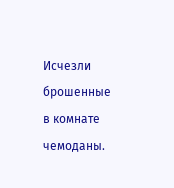Исчезли брошенные в комнате чемоданы.